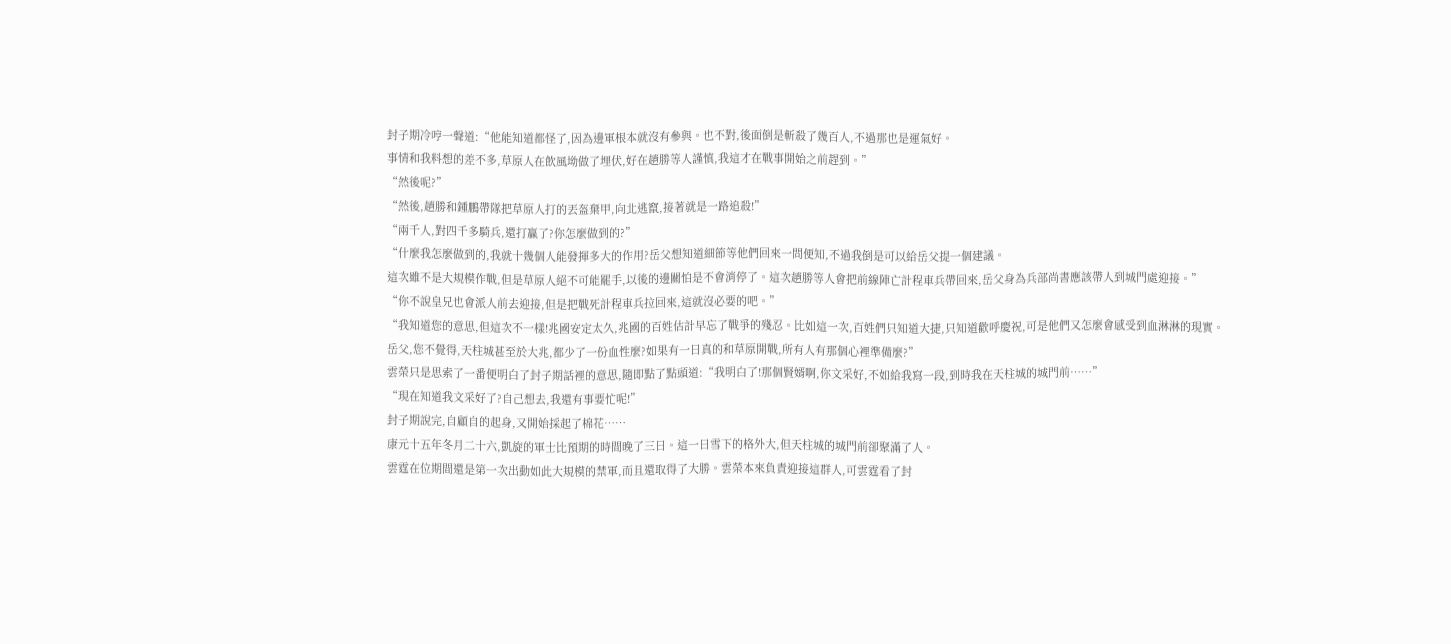封子期冷哼一聲道:“他能知道都怪了,因為邊軍根本就沒有參與。也不對,後面倒是斬殺了幾百人,不過那也是運氣好。
事情和我料想的差不多,草原人在飲風坳做了埋伏,好在趙勝等人謹慎,我這才在戰事開始之前趕到。”
“然後呢?”
“然後,趙勝和鍾鵬帶隊把草原人打的丟盔棄甲,向北逃竄,接著就是一路追殺!”
“兩千人,對四千多騎兵,還打贏了?你怎麼做到的?”
“什麼我怎麼做到的,我就十幾個人能發揮多大的作用?岳父想知道細節等他們回來一問便知,不過我倒是可以給岳父提一個建議。
這次雖不是大規模作戰,但是草原人絕不可能罷手,以後的邊關怕是不會消停了。這次趙勝等人會把前線陣亡計程車兵帶回來,岳父身為兵部尚書應該帶人到城門處迎接。”
“你不說皇兄也會派人前去迎接,但是把戰死計程車兵拉回來,這就沒必要的吧。”
“我知道您的意思,但這次不一樣!兆國安定太久,兆國的百姓估計早忘了戰爭的殘忍。比如這一次,百姓們只知道大捷,只知道歡呼慶祝,可是他們又怎麼會感受到血淋淋的現實。
岳父,您不覺得,天柱城甚至於大兆,都少了一份血性麼?如果有一日真的和草原開戰,所有人有那個心裡準備麼?”
雲榮只是思索了一番便明白了封子期話裡的意思,隨即點了點頭道:“我明白了!那個賢婿啊,你文采好,不如給我寫一段,到時我在天柱城的城門前……”
“現在知道我文采好了?自己想去,我還有事要忙呢!”
封子期說完,自顧自的起身,又開始採起了棉花……
康元十五年冬月二十六,凱旋的軍士比預期的時間晚了三日。這一日雪下的格外大,但天柱城的城門前卻聚滿了人。
雲霆在位期間還是第一次出動如此大規模的禁軍,而且還取得了大勝。雲榮本來負責迎接這群人,可雲霆看了封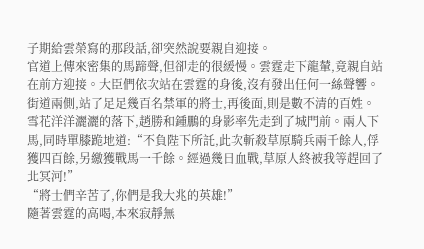子期給雲榮寫的那段話,卻突然說要親自迎接。
官道上傳來密集的馬蹄聲,但卻走的很緩慢。雲霆走下龍輦,竟親自站在前方迎接。大臣們依次站在雲霆的身後,沒有發出任何一絲聲響。
街道兩側,站了足足幾百名禁軍的將士,再後面,則是數不清的百姓。
雪花洋洋灑灑的落下,趙勝和鍾鵬的身影率先走到了城門前。兩人下馬,同時單膝跪地道:“不負陛下所託,此次斬殺草原騎兵兩千餘人,俘獲四百餘,另繳獲戰馬一千餘。經過幾日血戰,草原人終被我等趕回了北冥河!”
“將士們辛苦了,你們是我大兆的英雄!”
隨著雲霆的高喝,本來寂靜無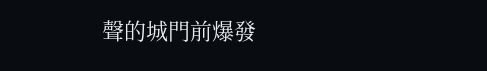聲的城門前爆發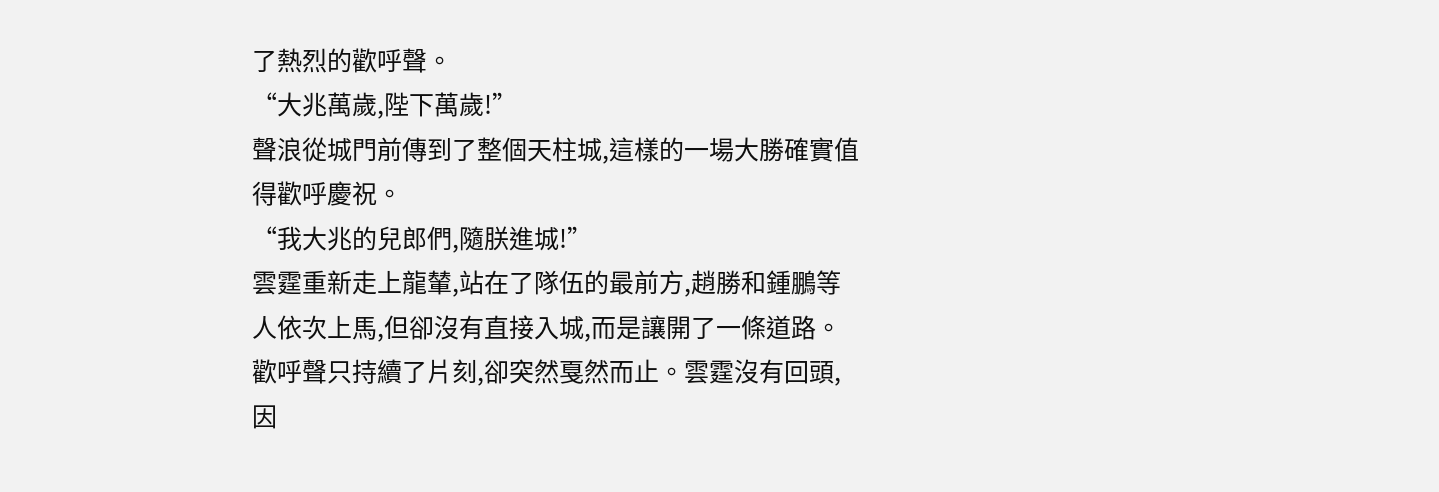了熱烈的歡呼聲。
“大兆萬歲,陛下萬歲!”
聲浪從城門前傳到了整個天柱城,這樣的一場大勝確實值得歡呼慶祝。
“我大兆的兒郎們,隨朕進城!”
雲霆重新走上龍輦,站在了隊伍的最前方,趙勝和鍾鵬等人依次上馬,但卻沒有直接入城,而是讓開了一條道路。
歡呼聲只持續了片刻,卻突然戛然而止。雲霆沒有回頭,因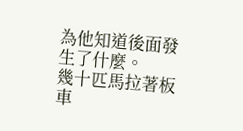為他知道後面發生了什麼。
幾十匹馬拉著板車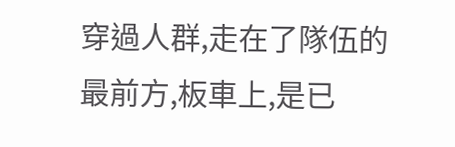穿過人群,走在了隊伍的最前方,板車上,是已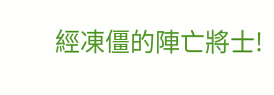經凍僵的陣亡將士!